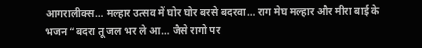आगरालीक्स… मल्हार उत्सव में घोर घोर बरसे बदरवा… राग मेघ मल्हार और मीरा बाई के भजन “बदरा तू जल भर ले आ… जैसे रागो पर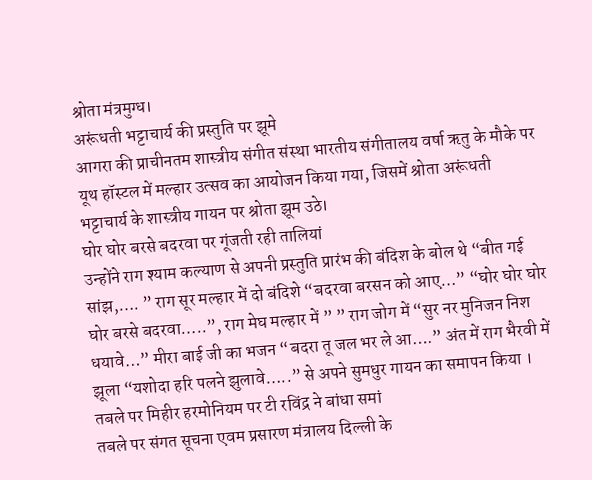श्रोता मंत्रमुग्ध।
अरूंधती भट्टाचार्य की प्रस्तुति पर झूमे
आगरा की प्राचीनतम शास्त्रीय संगीत संस्था भारतीय संगीतालय वर्षा ऋतु के मौके पर यूथ हॉस्टल में मल्हार उत्सव का आयोजन किया गया, जिसमें श्रोता अरूंधती भट्टाचार्य के शास्त्रीय गायन पर श्रोता झूम उठे।
घोर घोर बरसे बदरवा पर गूंजती रही तालियां
उन्होंने राग श्याम कल्याण से अपनी प्रस्तुति प्रारंभ की बंदिश के बोल थे “बीत गई सांझ,…. ” राग सूर मल्हार में दो बंदिशे “बदरवा बरसन को आए…” “घोर घोर घोर घोर बरसे बदरवा…..”, राग मेघ मल्हार में ” ” राग जोग में “सुर नर मुनिजन निश धयावे…” मीरा बाई जी का भजन “बदरा तू जल भर ले आ….” अंत में राग भैरवी में झूला “यशोदा हरि पलने झुलावे…..” से अपने सुमधुर गायन का समापन किया ।
तबले पर मिहीर हरमोनियम पर टी रविंद्र ने बांधा समां
तबले पर संगत सूचना एवम प्रसारण मंत्रालय दिल्ली के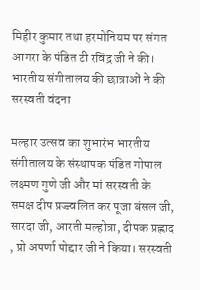मिहीर कुमार तथा हरमोनियम पर संगत आगरा के पंडित टी रविंद्र जी ने की।
भारतीय संगीतालय की छात्राओं ने की सरस्वती वंदना

मल्हार उत्सव का शुभारंभ भारतीय संगीतालय के संस्थापक पंडित गोपाल लक्ष्मण गुणे जी और मां सरस्वती के समक्ष दीप प्रज्ज्वलित कर पूजा बंसल जी, सारदा जी, आरती मल्होत्रा, दीपक प्रह्लाद , प्रो अपर्णा पोद्दार जी ने किया। सरस्वती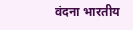वंदना भारतीय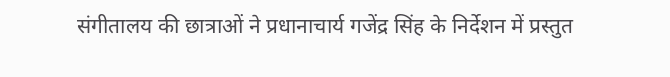संगीतालय की छात्राओं ने प्रधानाचार्य गजेंद्र सिंह के निर्देशन में प्रस्तुत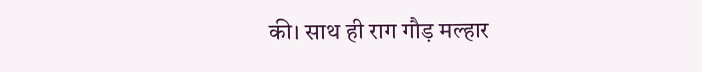की। साथ ही राग गौड़ मल्हार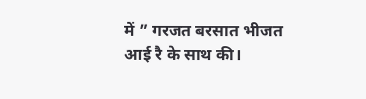में ” गरजत बरसात भीजत आई रै के साथ की।